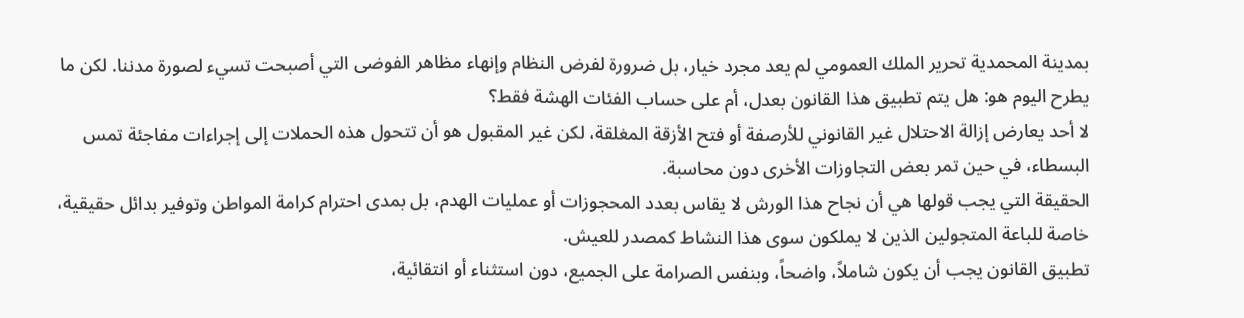بمدينة المحمدية تحرير الملك العمومي لم يعد مجرد خيار، بل ضرورة لفرض النظام وإنهاء مظاهر الفوضى التي أصبحت تسيء لصورة مدننا. لكن ما يطرح اليوم هو: هل يتم تطبيق هذا القانون بعدل، أم على حساب الفئات الهشة فقط؟
لا أحد يعارض إزالة الاحتلال غير القانوني للأرصفة أو فتح الأزقة المغلقة، لكن غير المقبول هو أن تتحول هذه الحملات إلى إجراءات مفاجئة تمس البسطاء، في حين تمر بعض التجاوزات الأخرى دون محاسبة.
الحقيقة التي يجب قولها هي أن نجاح هذا الورش لا يقاس بعدد المحجوزات أو عمليات الهدم، بل بمدى احترام كرامة المواطن وتوفير بدائل حقيقية، خاصة للباعة المتجولين الذين لا يملكون سوى هذا النشاط كمصدر للعيش.
تطبيق القانون يجب أن يكون شاملاً، واضحاً، وبنفس الصرامة على الجميع، دون استثناء أو انتقائية،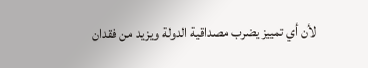لأن أي تمييز يضرب مصداقية الدولة ويزيد من فقدان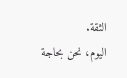الثقة.
اليوم، نحن بحاجة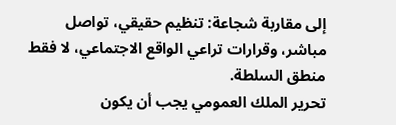إلى مقاربة شجاعة: تنظيم حقيقي، تواصل مباشر، وقرارات تراعي الواقع الاجتماعي، لا فقط منطق السلطة.
تحرير الملك العمومي يجب أن يكون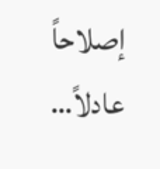إصلاحاً عادلاً…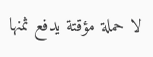لا حملة مؤقتة يدفع ثمنها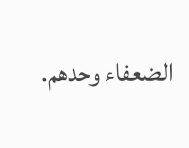الضعفاء وحدهم.